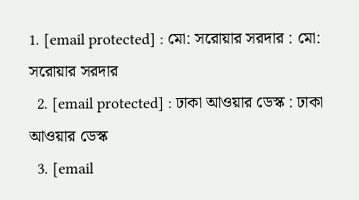1. [email protected] : মো: সরোয়ার সরদার : মো: সরোয়ার সরদার
  2. [email protected] : ঢাকা আওয়ার ডেস্ক : ঢাকা আওয়ার ডেস্ক
  3. [email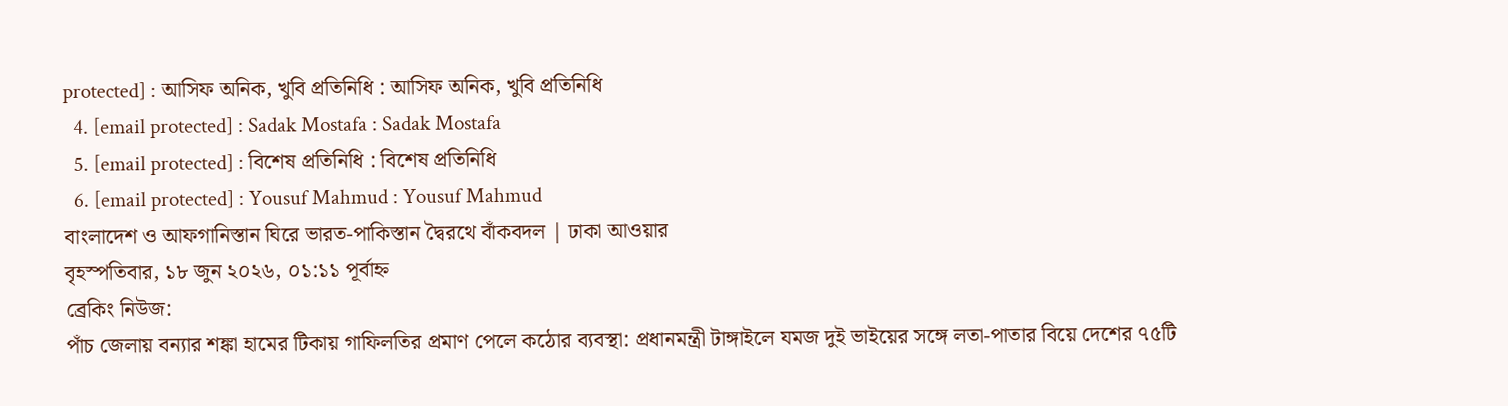protected] : আসিফ অনিক, খুবি প্রতিনিধি : আসিফ অনিক, খুবি প্রতিনিধি
  4. [email protected] : Sadak Mostafa : Sadak Mostafa
  5. [email protected] : বিশেষ প্রতিনিধি : বিশেষ প্রতিনিধি
  6. [email protected] : Yousuf Mahmud : Yousuf Mahmud
বাংলাদেশ ও আফগানিস্তান ঘিরে ভারত-পাকিস্তান দ্বৈরথে বাঁকবদল | ঢাকা আওয়ার
বৃহস্পতিবার, ১৮ জুন ২০২৬, ০১:১১ পূর্বাহ্ন
ব্রেকিং নিউজ:
পাঁচ জেলায় বন্যার শঙ্কা হামের টিকায় গাফিলতির প্রমাণ পেলে কঠোর ব্যবস্থা: প্রধানমন্ত্রী টাঙ্গাইলে যমজ দুই ভাইয়ের সঙ্গে লতা-পাতার বিয়ে দেশের ৭৫টি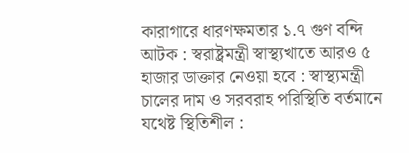কারাগারে ধারণক্ষমতার ১.৭ গুণ বন্দি আটক : স্বরাষ্ট্রমন্ত্রী স্বাস্থ্যখাতে আরও ৫ হাজার ডাক্তার নেওয়া হবে : স্বাস্থ্যমন্ত্রী চালের দাম ও সরবরাহ পরিস্থিতি বর্তমানে যথেষ্ট স্থিতিশীল :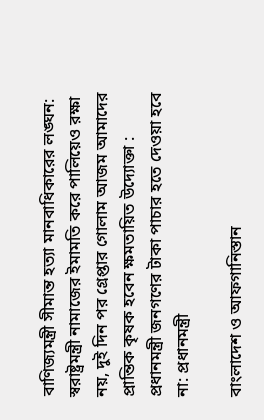বাণিজ্যমন্ত্রী সীমান্ত হত্যা মানবাধিকারের লঙ্ঘন: স্বরাষ্ট্রমন্ত্রী নামাজের ইমামতি করে পালিয়েও রক্ষা নয়, দুই দিন পর গ্রেপ্তার গোলাম আজম আমাদের প্রান্তিক কৃষক হবেন ক্ষমতায়িত উদ্যোক্তা : প্রধানমন্ত্রী জনগণের টাকা পাচার হতে দেওয়া হবে না: প্রধানমন্ত্রী

বাংলাদেশ ও আফগানিস্তান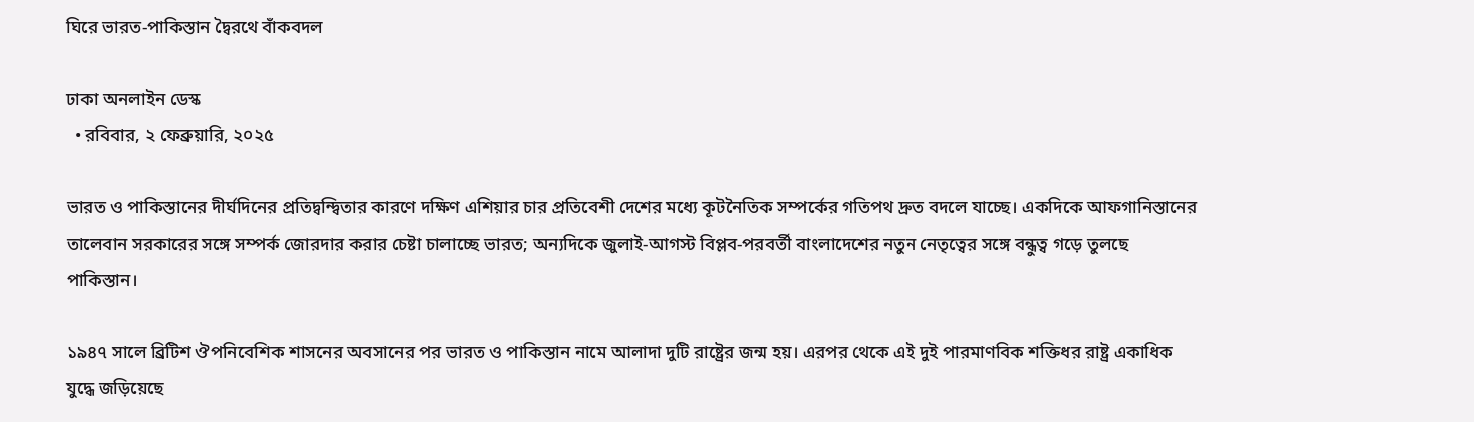ঘিরে ভারত-পাকিস্তান দ্বৈরথে বাঁকবদল

ঢাকা অনলাইন ডেস্ক
  • রবিবার, ২ ফেব্রুয়ারি, ২০২৫

ভারত ও পাকিস্তানের দীর্ঘদিনের প্রতিদ্বন্দ্বিতার কারণে দক্ষিণ এশিয়ার চার প্রতিবেশী দেশের মধ্যে কূটনৈতিক সম্পর্কের গতিপথ দ্রুত বদলে যাচ্ছে। একদিকে আফগানিস্তানের তালেবান সরকারের সঙ্গে সম্পর্ক জোরদার করার চেষ্টা চালাচ্ছে ভারত; অন্যদিকে জুলাই-আগস্ট বিপ্লব-পরবর্তী বাংলাদেশের নতুন নেতৃত্বের সঙ্গে বন্ধুত্ব গড়ে তুলছে পাকিস্তান।

১৯৪৭ সালে ব্রিটিশ ঔপনিবেশিক শাসনের অবসানের পর ভারত ও পাকিস্তান নামে আলাদা দুটি রাষ্ট্রের জন্ম হয়। এরপর থেকে এই দুই পারমাণবিক শক্তিধর রাষ্ট্র একাধিক যুদ্ধে জড়িয়েছে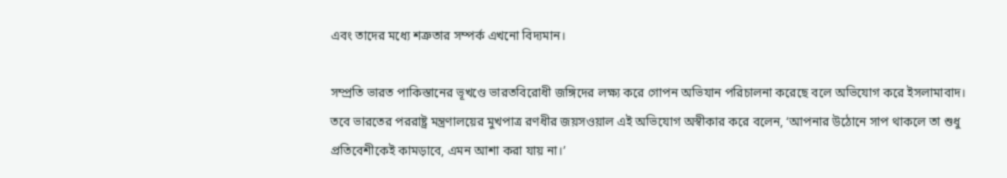এবং তাদের মধ্যে শত্রুতার সম্পর্ক এখনো বিদ্যমান।

সম্প্রতি ভারত পাকিস্তানের ভূখণ্ডে ভারতবিরোধী জঙ্গিদের লক্ষ্য করে গোপন অভিযান পরিচালনা করেছে বলে অভিযোগ করে ইসলামাবাদ। তবে ভারতের পররাষ্ট্র মন্ত্রণালয়ের মুখপাত্র রণধীর জয়সওয়াল এই অভিযোগ অস্বীকার করে বলেন, ‘আপনার উঠোনে সাপ থাকলে তা শুধু প্রতিবেশীকেই কামড়াবে, এমন আশা করা যায় না।’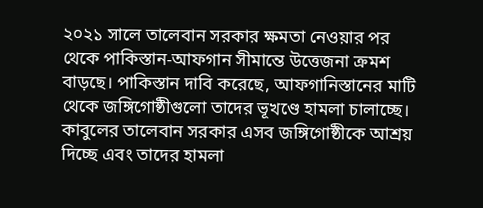২০২১ সালে তালেবান সরকার ক্ষমতা নেওয়ার পর থেকে পাকিস্তান-আফগান সীমান্তে উত্তেজনা ক্রমশ বাড়ছে। পাকিস্তান দাবি করেছে, আফগানিস্তানের মাটি থেকে জঙ্গিগোষ্ঠীগুলো তাদের ভূখণ্ডে হামলা চালাচ্ছে। কাবুলের তালেবান সরকার এসব জঙ্গিগোষ্ঠীকে আশ্রয় দিচ্ছে এবং তাদের হামলা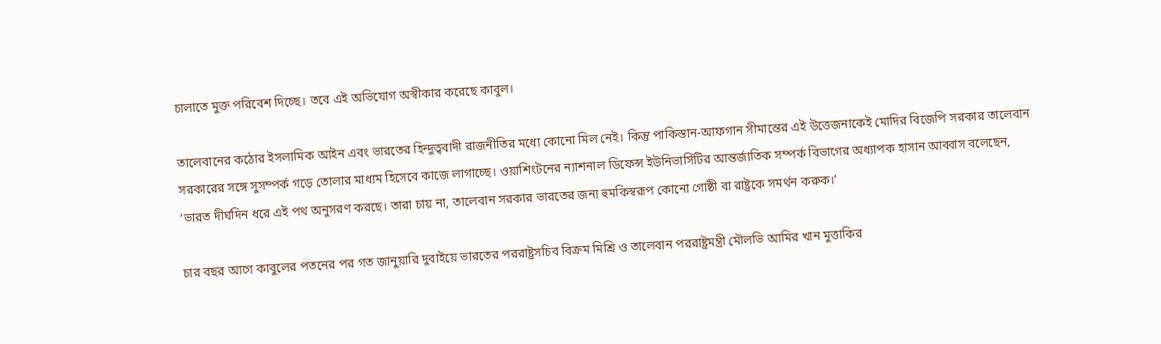চালাতে মুক্ত পরিবেশ দিচ্ছে। তবে এই অভিযোগ অস্বীকার করেছে কাবুল।

তালেবানের কঠোর ইসলামিক আইন এবং ভারতের হিন্দুত্ববাদী রাজনীতির মধ্যে কোনো মিল নেই। কিন্তু পাকিস্তান-আফগান সীমান্তের এই উত্তেজনাকেই মোদির বিজেপি সরকার তালেবান সরকারের সঙ্গে সুসম্পর্ক গড়ে তোলার মাধ্যম হিসেবে কাজে লাগাচ্ছে। ওয়াশিংটনের ন্যাশনাল ডিফেন্স ইউনিভার্সিটির আন্তর্জাতিক সম্পর্ক বিভাগের অধ্যাপক হাসান আব্বাস বলেছেন, ‘ভারত দীর্ঘদিন ধরে এই পথ অনুসরণ করছে। তারা চায় না, তালেবান সরকার ভারতের জন্য হুমকিস্বরূপ কোনো গোষ্ঠী বা রাষ্ট্রকে সমর্থন করুক।’

চার বছর আগে কাবুলের পতনের পর গত জানুয়ারি দুবাইয়ে ভারতের পররাষ্ট্রসচিব বিক্রম মিশ্রি ও তালেবান পররাষ্ট্রমন্ত্রী মৌলভি আমির খান মুত্তাকির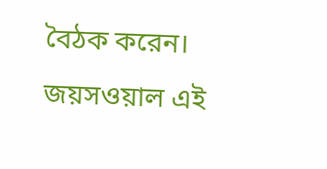বৈঠক করেন। জয়সওয়াল এই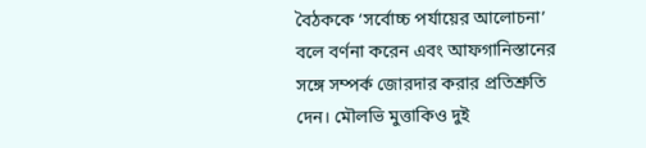বৈঠককে ‘সর্বোচ্চ পর্যায়ের আলোচনা’ বলে বর্ণনা করেন এবং আফগানিস্তানের সঙ্গে সম্পর্ক জোরদার করার প্রতিশ্রুতি দেন। মৌলভি মুত্তাকিও দুই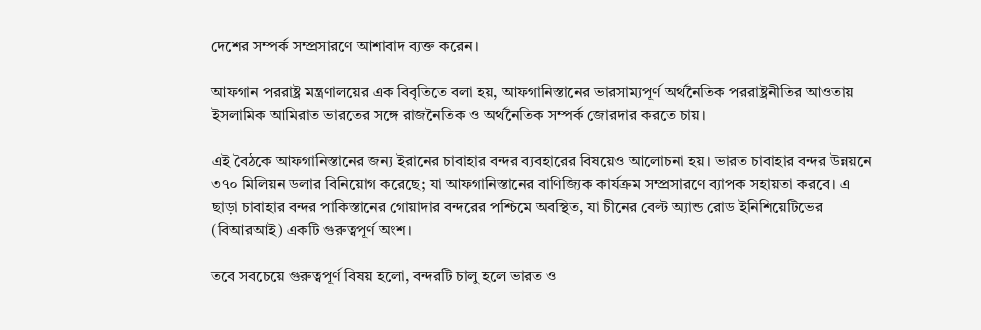দেশের সম্পর্ক সম্প্রসারণে আশাবাদ ব্যক্ত করেন।

আফগান পররাষ্ট্র মন্ত্রণালয়ের এক বিবৃতিতে বলা হয়, আফগানিস্তানের ভারসাম্যপূর্ণ অর্থনৈতিক পররাষ্ট্রনীতির আওতায় ইসলামিক আমিরাত ভারতের সঙ্গে রাজনৈতিক ও অর্থনৈতিক সম্পর্ক জোরদার করতে চায়।

এই বৈঠকে আফগানিস্তানের জন্য ইরানের চাবাহার বন্দর ব্যবহারের বিষয়েও আলোচনা হয়। ভারত চাবাহার বন্দর উন্নয়নে ৩৭০ মিলিয়ন ডলার বিনিয়োগ করেছে; যা আফগানিস্তানের বাণিজ্যিক কার্যক্রম সম্প্রসারণে ব্যাপক সহায়তা করবে। এ ছাড়া চাবাহার বন্দর পাকিস্তানের গোয়াদার বন্দরের পশ্চিমে অবস্থিত, যা চীনের বেল্ট অ্যান্ড রোড ইনিশিয়েটিভের (বিআরআই) একটি গুরুত্বপূর্ণ অংশ।

তবে সবচেয়ে গুরুত্বপূর্ণ বিষয় হলো, বন্দরটি চালু হলে ভারত ও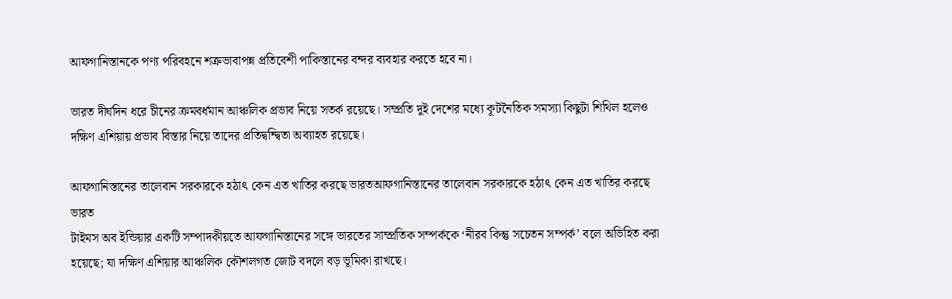আফগানিস্তানকে পণ্য পরিবহনে শত্রুভাবাপন্ন প্রতিবেশী পাকিস্তানের বন্দর ব্যবহার করতে হবে না।

ভারত দীর্ঘদিন ধরে চীনের ক্রমবর্ধমান আঞ্চলিক প্রভাব নিয়ে সতর্ক রয়েছে। সম্প্রতি দুই দেশের মধ্যে কূটনৈতিক সমস্যা কিছুটা শিথিল হলেও দক্ষিণ এশিয়ায় প্রভাব বিস্তার নিয়ে তাদের প্রতিদ্বন্দ্বিতা অব্যাহত রয়েছে।

আফগানিস্তানের তালেবান সরকারকে হঠাৎ কেন এত খাতির করছে ভারতআফগানিস্তানের তালেবান সরকারকে হঠাৎ কেন এত খাতির করছে ভারত
টাইমস অব ইন্ডিয়ার একটি সম্পাদকীয়তে আফগানিস্তানের সঙ্গে ভারতের সাম্প্রতিক সম্পর্ককে ‘নীরব কিন্তু সচেতন সম্পর্ক’ বলে অভিহিত করা হয়েছে; যা দক্ষিণ এশিয়ার আঞ্চলিক কৌশলগত জোট বদলে বড় ভূমিকা রাখছে।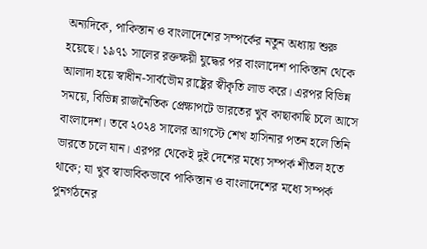অন্যদিকে, পাকিস্তান ও বাংলাদেশের সম্পর্কের নতুন অধ্যায় শুরু হয়েছে। ১৯৭১ সালের রক্তক্ষয়ী যুদ্ধের পর বাংলাদেশ পাকিস্তান থেকে আলাদা হয়ে স্বাধীন-সার্বভৌম রাষ্ট্রের স্বীকৃতি লাভ করে। এরপর বিভিন্ন সময়ে, বিভিন্ন রাজনৈতিক প্রেক্ষাপটে ভারতের খুব কাছাকাছি চলে আসে বাংলাদেশ। তবে ২০২৪ সালের আগস্টে শেখ হাসিনার পতন হলে তিনি ভারতে চলে যান। এরপর থেকেই দুই দেশের মধ্যে সম্পর্ক শীতল হতে থাকে; যা খুব স্বাভাবিকভাবে পাকিস্তান ও বাংলাদেশের মধ্যে সম্পর্ক পুনর্গঠনের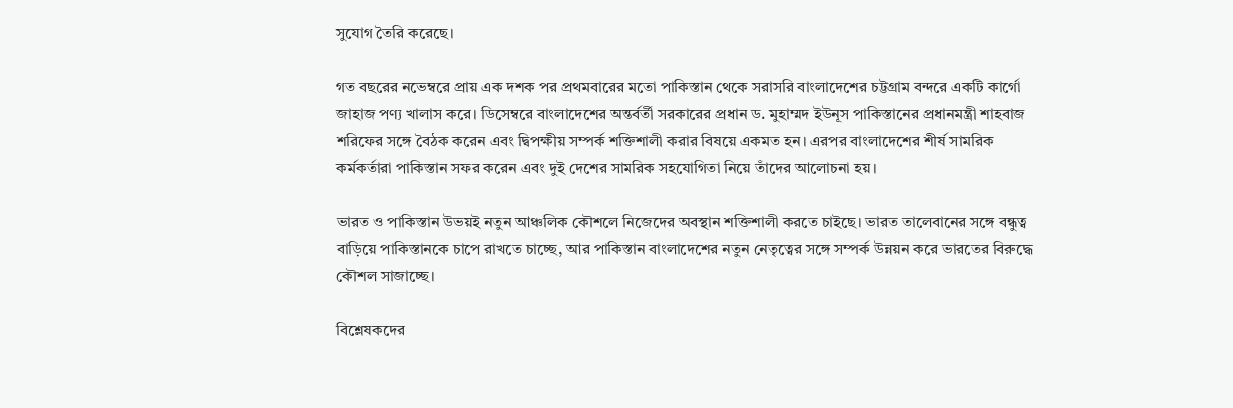সুযোগ তৈরি করেছে।

গত বছরের নভেম্বরে প্রায় এক দশক পর প্রথমবারের মতো পাকিস্তান থেকে সরাসরি বাংলাদেশের চট্টগ্রাম বন্দরে একটি কার্গো জাহাজ পণ্য খালাস করে। ডিসেম্বরে বাংলাদেশের অন্তর্বর্তী সরকারের প্রধান ড. মুহাম্মদ ইউনূস পাকিস্তানের প্রধানমন্ত্রী শাহবাজ শরিফের সঙ্গে বৈঠক করেন এবং দ্বিপক্ষীয় সম্পর্ক শক্তিশালী করার বিষয়ে একমত হন। এরপর বাংলাদেশের শীর্ষ সামরিক কর্মকর্তারা পাকিস্তান সফর করেন এবং দুই দেশের সামরিক সহযোগিতা নিয়ে তাঁদের আলোচনা হয়।

ভারত ও পাকিস্তান উভয়ই নতুন আঞ্চলিক কৌশলে নিজেদের অবস্থান শক্তিশালী করতে চাইছে। ভারত তালেবানের সঙ্গে বন্ধুত্ব বাড়িয়ে পাকিস্তানকে চাপে রাখতে চাচ্ছে, আর পাকিস্তান বাংলাদেশের নতুন নেতৃত্বের সঙ্গে সম্পর্ক উন্নয়ন করে ভারতের বিরুদ্ধে কৌশল সাজাচ্ছে।

বিশ্লেষকদের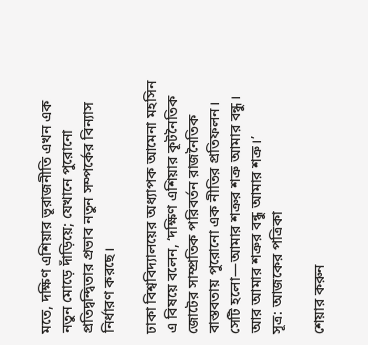মতে, দক্ষিণ এশিয়ার ভূরাজনীতি এখন এক নতুন মোড়ে দাঁড়িয়ে; যেখানে পুরোনো প্রতিদ্বন্দ্বিতার প্রভাব নতুন সম্পর্কের বিন্যাস নির্ধারণ করছে।

ঢাকা বিশ্ববিদ্যালয়ের অধ্যাপক আমেনা মহসিন এ বিষয়ে বলেন, ‘দক্ষিণ এশিয়ার কূটনৈতিক জোটের সাম্প্রতিক পরিবর্তন রাজনৈতিক বাস্তবতায় পুরোনো এক নীতির প্রতিফলন। সেটি হলো—আমার শত্রুর শত্রু আমার বন্ধু। আর আমার শত্রুর বন্ধু আমার শত্রু।’
সূত্র: আজকের পত্রিকা

শেয়ার করুন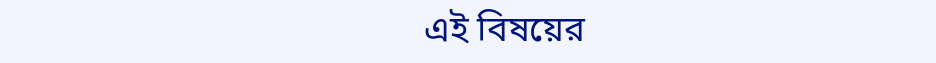এই বিষয়ের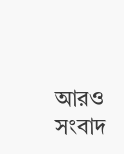আরও সংবাদ